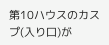第10ハウスのカスプ(入り口)が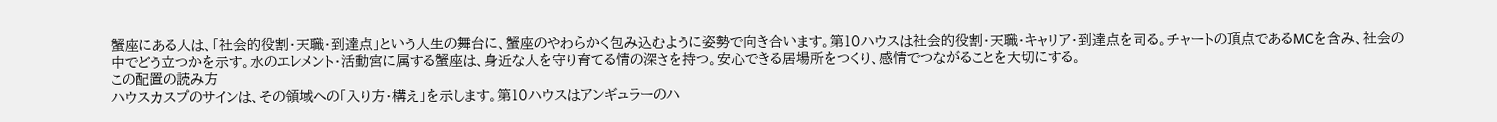蟹座にある人は、「社会的役割・天職・到達点」という人生の舞台に、蟹座のやわらかく包み込むように姿勢で向き合います。第10ハウスは社会的役割・天職・キャリア・到達点を司る。チャートの頂点であるMCを含み、社会の中でどう立つかを示す。水のエレメント・活動宮に属する蟹座は、身近な人を守り育てる情の深さを持つ。安心できる居場所をつくり、感情でつながることを大切にする。
この配置の読み方
ハウスカスプのサインは、その領域への「入り方・構え」を示します。第10ハウスはアンギュラーのハ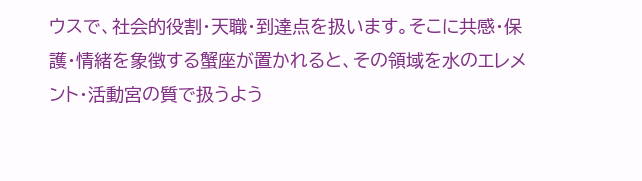ウスで、社会的役割・天職・到達点を扱います。そこに共感・保護・情緒を象徴する蟹座が置かれると、その領域を水のエレメント・活動宮の質で扱うよう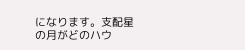になります。支配星の月がどのハウ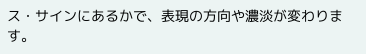ス・サインにあるかで、表現の方向や濃淡が変わります。